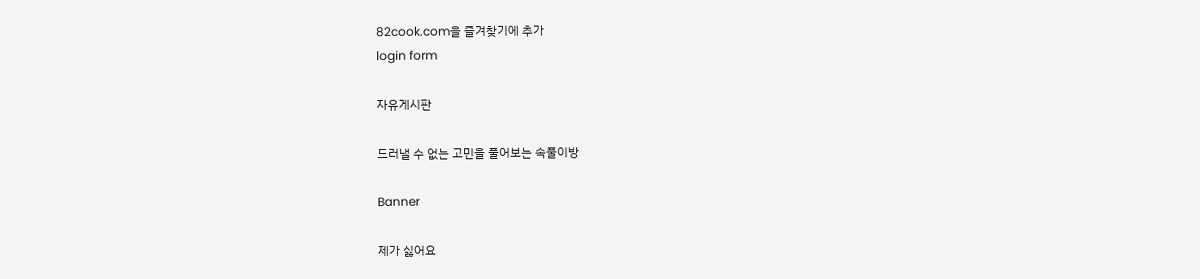82cook.com을 즐겨찾기에 추가
login form

자유게시판

드러낼 수 없는 고민을 풀어보는 속풀이방

Banner

제가 싫어요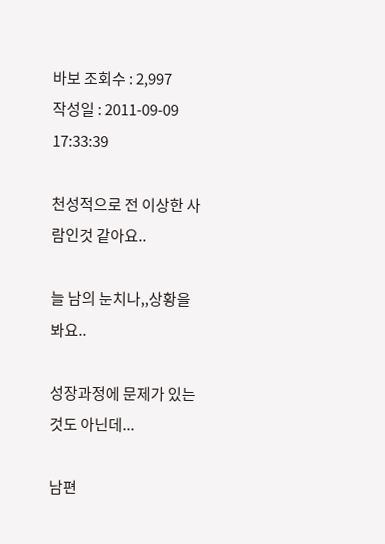바보 조회수 : 2,997
작성일 : 2011-09-09 17:33:39

천성적으로 전 이상한 사람인것 같아요..

늘 남의 눈치나,,상황을 봐요..

성장과정에 문제가 있는것도 아닌데...

남편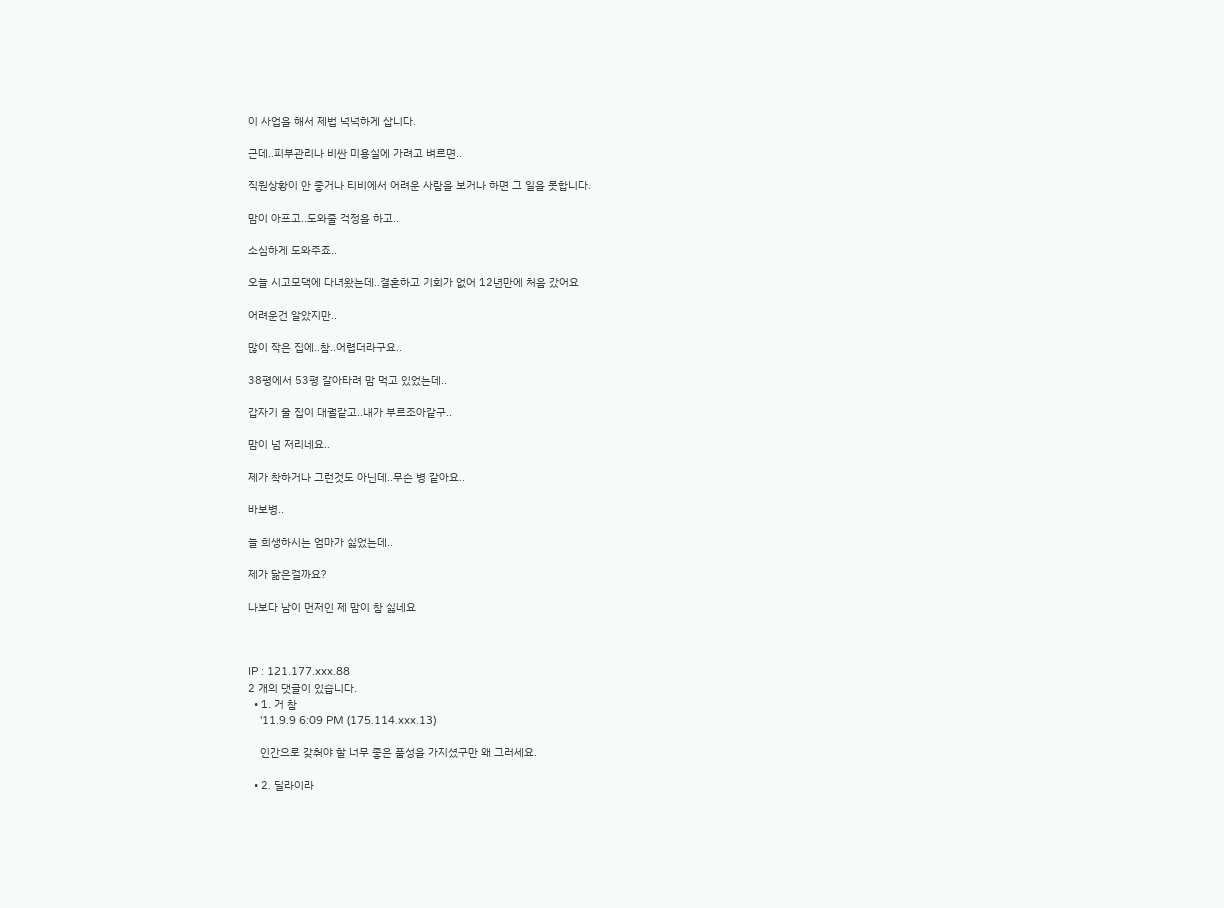이 사업을 해서 제법 넉넉하게 삽니다.

근데..피부관리나 비싼 미용실에 가려고 벼르면..

직원상황이 안 좋거나 티비에서 어려운 사람을 보거나 하면 그 일을 못합니다.

맘이 아프고..도와줄 걱정을 하고..

소심하게 도와주죠..

오늘 시고모댁에 다녀왔는데..결혼하고 기회가 없어 12년만에 처음 갔어요

어려운건 알았지만..

많이 작은 집에..참..어렵더라구요..

38평에서 53평 갈아타려 맘 먹고 있었는데..

갑자기 울 집이 대궐같고..내가 부르조아같구..

맘이 넘 저리네요..

제가 착하거나 그런것도 아닌데..무슨 병 같아요..

바보병..

늘 희생하시는 엄마가 싫었는데..

제가 닮은걸까요?

나보다 남이 먼저인 제 맘이 참 싫네요



IP : 121.177.xxx.88
2 개의 댓글이 있습니다.
  • 1. 거 참
    '11.9.9 6:09 PM (175.114.xxx.13)

    인간으로 갖춰야 할 너무 좋은 품성을 가지셨구만 왜 그러세요.

  • 2. 딜라이라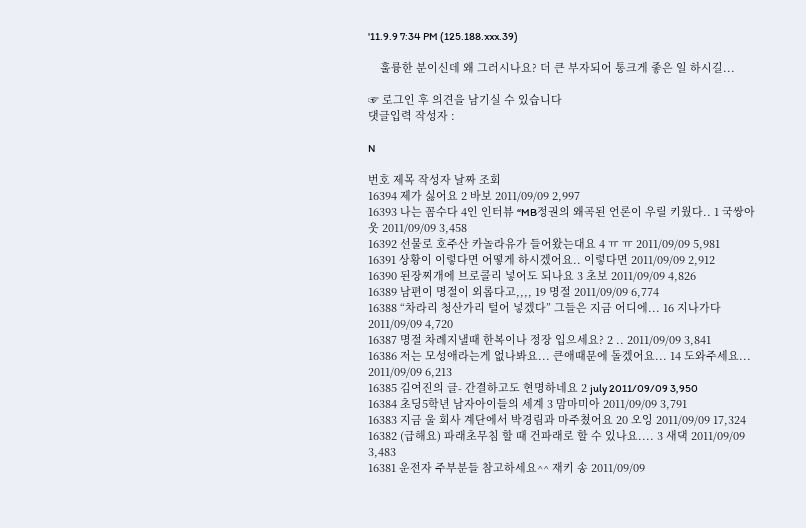'11.9.9 7:34 PM (125.188.xxx.39)

    훌륭한 분이신데 왜 그러시나요? 더 큰 부자되어 통크게 좋은 일 하시길...

☞ 로그인 후 의견을 남기실 수 있습니다
댓글입력 작성자 :

N

번호 제목 작성자 날짜 조회
16394 제가 싫어요 2 바보 2011/09/09 2,997
16393 나는 꼼수다 4인 인터뷰 “MB정권의 왜곡된 언론이 우릴 키웠다.. 1 국쌍아웃 2011/09/09 3,458
16392 선물로 호주산 카놀라유가 들어왔는대요 4 ㅠ ㅠ 2011/09/09 5,981
16391 상황이 이렇다면 어떻게 하시겠어요.. 이렇다면 2011/09/09 2,912
16390 된장찌개에 브로콜리 넣어도 되나요 3 초보 2011/09/09 4,826
16389 남편이 명절이 외롭다고,,,, 19 명절 2011/09/09 6,774
16388 “차라리 청산가리 털어 넣겠다” 그들은 지금 어디에... 16 지나가다 2011/09/09 4,720
16387 명절 차례지낼때 한복이나 정장 입으세요? 2 .. 2011/09/09 3,841
16386 저는 모성애라는게 없나봐요... 큰애때문에 돌겠어요... 14 도와주세요... 2011/09/09 6,213
16385 김여진의 글- 간결하고도 현명하네요 2 july 2011/09/09 3,950
16384 초딩5학년 남자아이들의 세계 3 맘마미아 2011/09/09 3,791
16383 지금 울 회사 계단에서 박경림과 마주쳤어요 20 오잉 2011/09/09 17,324
16382 (급해요) 파래초무침 할 때 건파래로 할 수 있나요.... 3 새댁 2011/09/09 3,483
16381 운전자 주부분들 참고하세요^^ 재키 송 2011/09/09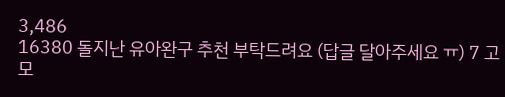3,486
16380 돌지난 유아완구 추천 부탁드려요 (답글 달아주세요 ㅠ) 7 고모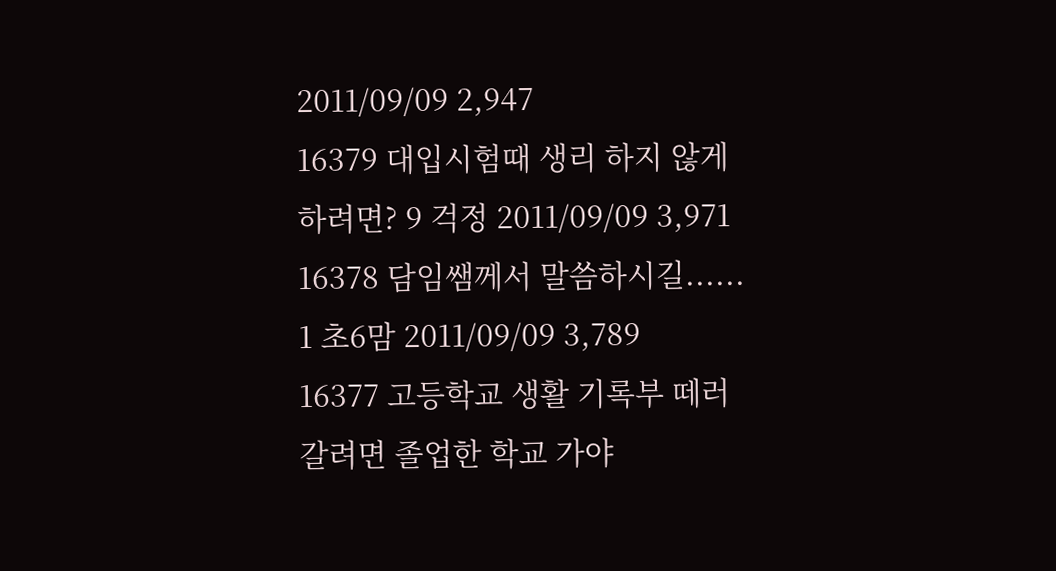2011/09/09 2,947
16379 대입시험때 생리 하지 않게 하려면? 9 걱정 2011/09/09 3,971
16378 담임쌤께서 말씀하시길...... 1 초6맘 2011/09/09 3,789
16377 고등학교 생활 기록부 떼러 갈려면 졸업한 학교 가야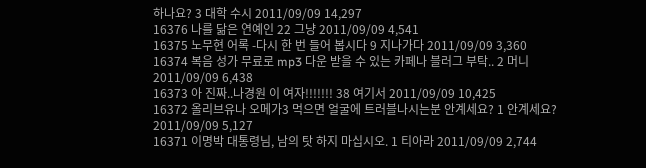하나요? 3 대학 수시 2011/09/09 14,297
16376 나를 닮은 연예인 22 그냥 2011/09/09 4,541
16375 노무현 어록 -다시 한 번 들어 봅시다 9 지나가다 2011/09/09 3,360
16374 복음 성가 무료로 mp3 다운 받을 수 있는 카페나 블러그 부탁.. 2 머니 2011/09/09 6,438
16373 아 진짜..나경원 이 여자!!!!!!! 38 여기서 2011/09/09 10,425
16372 올리브유나 오메가3 먹으면 얼굴에 트러블나시는분 안계세요? 1 안계세요? 2011/09/09 5,127
16371 이명박 대통령님, 남의 탓 하지 마십시오. 1 티아라 2011/09/09 2,744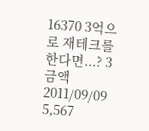16370 3억으로 재테크를 한다면...? 3 금액 2011/09/09 5,567